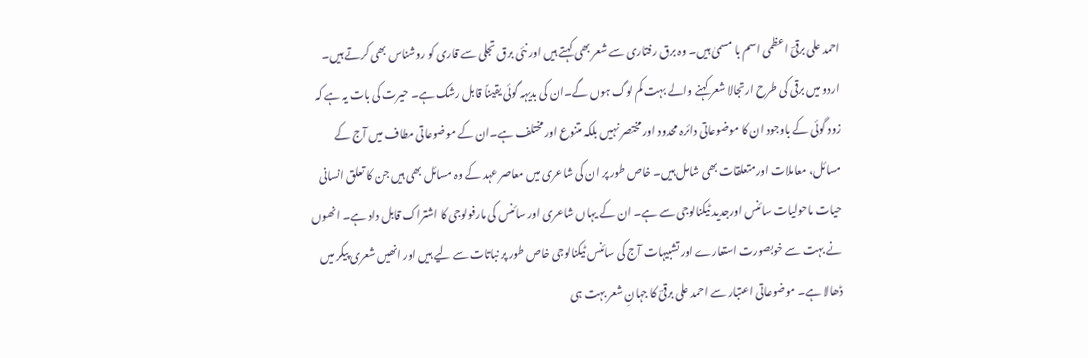احمد علی برقیؔ اعظمی اسم با مسمیٰ ہیں۔ وہ برق رفتاری سے شعر بھی کہتے ہیں اور نئی برق تجلی سے قاری کو روشناس بھی کرتے ہیں۔ اردو میں برقی کی طرح ارتجالا شعر کہنے والے بہت کم لوگ ہوں گے۔ان کی بدیہہ گوئی یقیناً قابل رشک ہے۔ حیرت کی بات یہ ہے کہ زود گوئی کے باوجود ان کا موضوعاتی دائرہ محدود اور مختصر نہیں بلکہ متنوع اور مختلف ہے۔ان کے موضوعاتی مطاف میں آج کے مسائل، معاملات اورمتعلقات بھی شامل ہیں۔ خاص طور پر ان کی شاعری میں معاصر عہد کے وہ مسائل بھی ہیں جن کا تعلق انسانی حیات ماحولیات سائنس اورجدید ٹیکنالوجی سے ہے۔ ان کے یہاں شاعری اور سائنس کی مارفولوجی کا اشتراک قابل داد ہے۔ انھوں نے بہت سے خوبصورت استعارے اور تشبیہات آج کی سائنس ٹیکنالوجی خاص طور پر نباتات سے لیے ہیں اور انھیں شعری پیکر میں ڈھالا ہے۔ موضوعاتی اعتبار سے احمد علی برقیؔ کا جہانِ شعر بہت ہی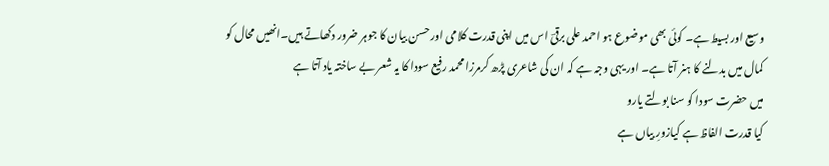وسیع اور بسیط ہے۔ کوئی بھی موضوع ہو احمد علی برقیؔ اس میں اپنی قدرت کلامی اور حسن بیان کا جوہر ضرور دکھاتے ہیں۔انھیں محال کو کمال میں بدلنے کا ہنر آتا ہے۔ اور یہی وجہ ہے کہ ان کی شاعری پڑھ کرمرزا محمد رفیع سودا کا یہ شعر بے ساختہ یاد آتا ہے
میں حضرت سودا کو سنا بولتے یارو
کیا قدرت الفاظ ہے کیازورِ بیاں ہے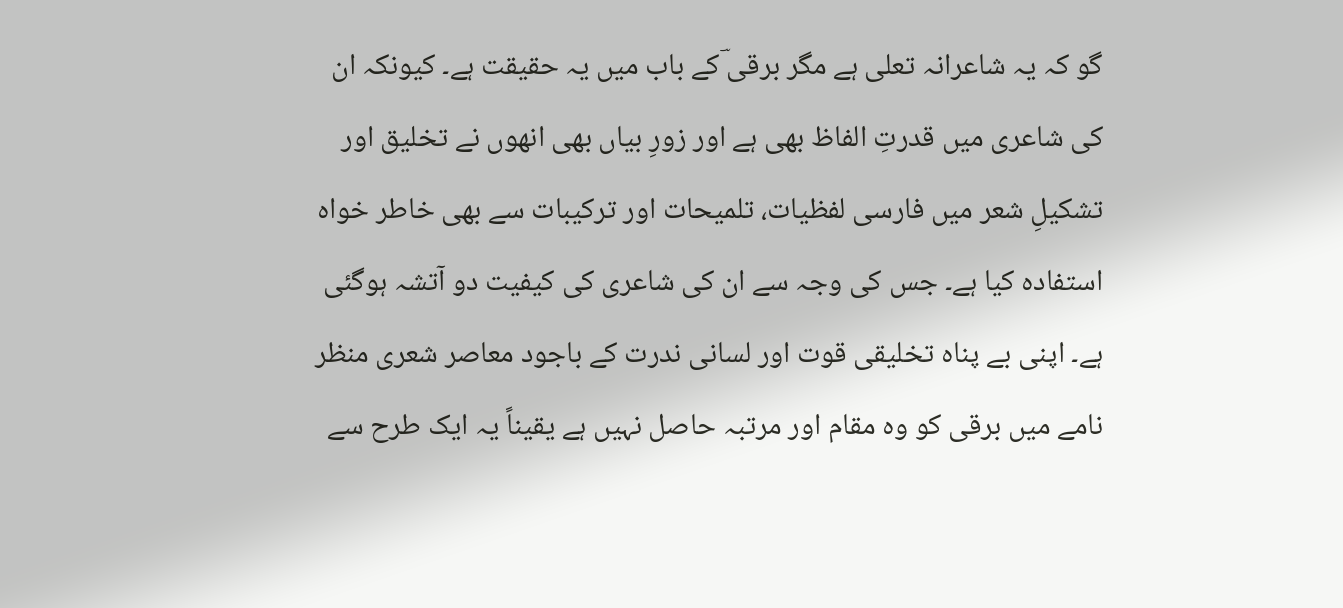گو کہ یہ شاعرانہ تعلی ہے مگر برقی ؔکے باب میں یہ حقیقت ہے۔ کیونکہ ان کی شاعری میں قدرتِ الفاظ بھی ہے اور زورِ بیاں بھی انھوں نے تخلیق اور تشکیلِ شعر میں فارسی لفظیات، تلمیحات اور ترکیبات سے بھی خاطر خواہ استفادہ کیا ہے۔ جس کی وجہ سے ان کی شاعری کی کیفیت دو آتشہ ہوگئی ہے۔ اپنی بے پناہ تخلیقی قوت اور لسانی ندرت کے باجود معاصر شعری منظر نامے میں برقی کو وہ مقام اور مرتبہ حاصل نہیں ہے یقیناً یہ ایک طرح سے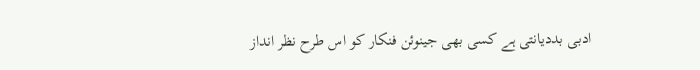ادبی بددیانتی ہے کسی بھی جینوئن فنکار کو اس طرح نظر انداز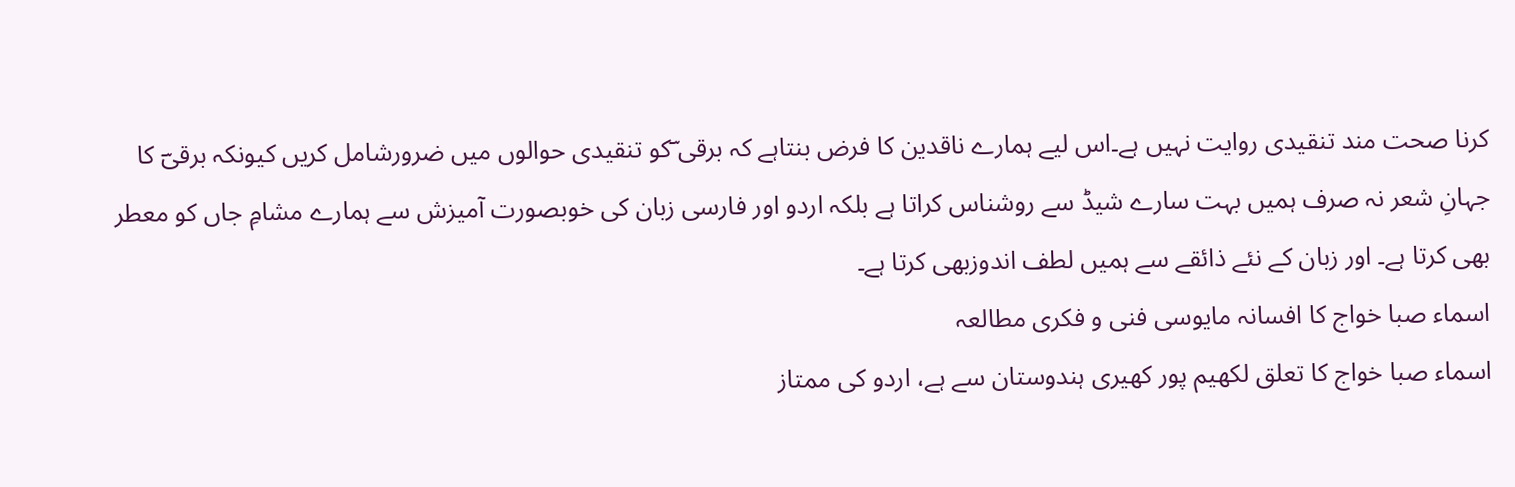کرنا صحت مند تنقیدی روایت نہیں ہے۔اس لیے ہمارے ناقدین کا فرض بنتاہے کہ برقی ؔکو تنقیدی حوالوں میں ضرورشامل کریں کیونکہ برقیؔ کا جہانِ شعر نہ صرف ہمیں بہت سارے شیڈ سے روشناس کراتا ہے بلکہ اردو اور فارسی زبان کی خوبصورت آمیزش سے ہمارے مشامِ جاں کو معطر بھی کرتا ہے۔ اور زبان کے نئے ذائقے سے ہمیں لطف اندوزبھی کرتا ہے۔
اسماء صبا خواج کا افسانہ مایوسی فنی و فکری مطالعہ
اسماء صبا خواج کا تعلق لکھیم پور کھیری ہندوستان سے ہے، اردو کی ممتاز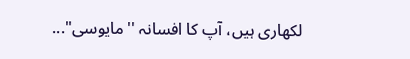لکھاری ہیں، آپ کا افسانہ ''مایوسی"...